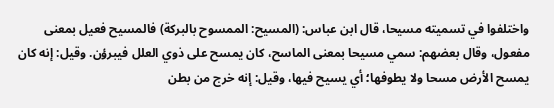واختلفوا في تسميته مسيحا، قال ابن عباس: (المسيح: الممسوح بالبركة) فالمسيح فعيل بمعنى مفعول، وقال بعضهم: سمي مسيحا بمعنى الماسح، كان يمسح على ذوي العلل فيبرؤن. وقيل: إنه كان يمسح الأرض مسحا ولا يطوفها؛ أي يسيح فيها، وقيل: إنه خرج من بطن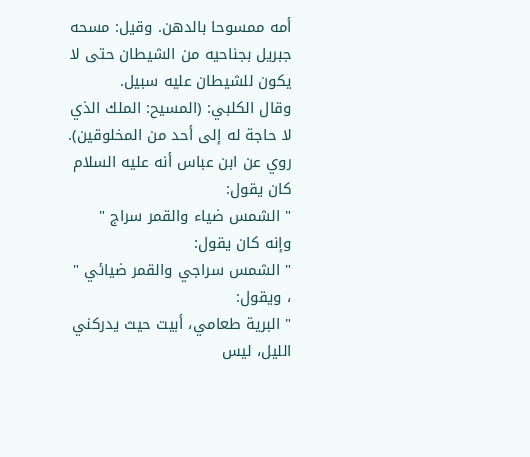أمه ممسوحا بالدهن. وقيل: مسحه جبريل بجناحيه من الشيطان حتى لا يكون للشيطان عليه سبيل.
وقال الكلبي: (المسيح: الملك الذي لا حاجة له إلى أحد من المخلوقين). روي عن ابن عباس أنه عليه السلام كان يقول:
" الشمس ضياء والقمر سراج "
وإنه كان يقول:
" الشمس سراجي والقمر ضيائي "
، ويقول:
" البرية طعامي، أبيت حيث يدركني الليل، ليس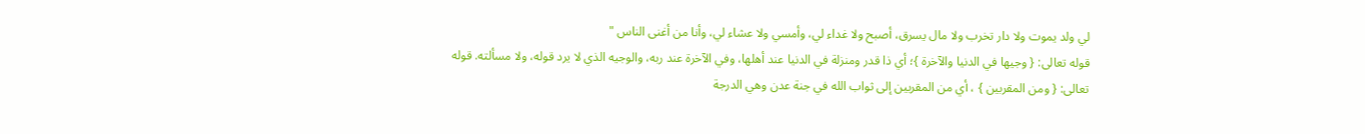لي ولد يموت ولا دار تخرب ولا مال يسرق، أصبح ولا غداء لي، وأمسي ولا عشاء لي، وأنا من أغنى الناس "
قوله تعالى: { وجيها في الدنيا والآخرة }؛ أي ذا قدر ومنزلة في الدنيا عند أهلها، وفي الآخرة عند ربه، والوجيه الذي لا يرد قوله، ولا مسألته. قوله تعالى: { ومن المقربين } ، أي من المقربين إلى ثواب الله في جنة عدن وهي الدرجة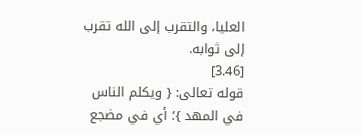العليا، والتقرب إلى الله تقرب إلى ثوابه.
[3.46]
قوله تعالى: { ويكلم الناس في المهد }؛ أي في مضجع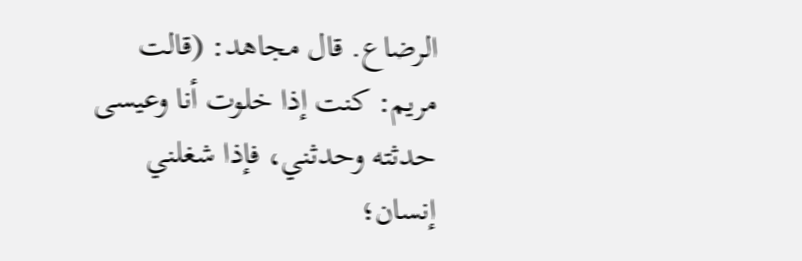الرضاع. قال مجاهد: (قالت مريم: كنت إذا خلوت أنا وعيسى حدثته وحدثني، فإذا شغلني إنسان؛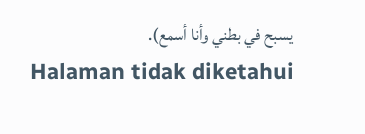يسبح في بطني وأنا أسمع).
Halaman tidak diketahui